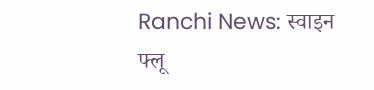Ranchi News: स्वाइन फ्लू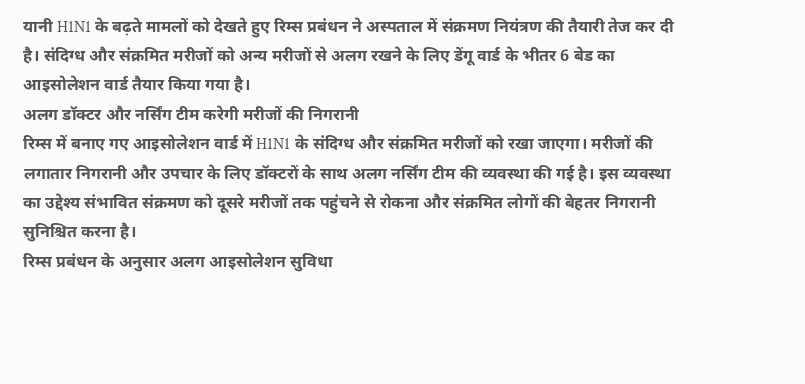यानी H1N1 के बढ़ते मामलों को देखते हुए रिम्स प्रबंधन ने अस्पताल में संक्रमण नियंत्रण की तैयारी तेज कर दी है। संदिग्ध और संक्रमित मरीजों को अन्य मरीजों से अलग रखने के लिए डेंगू वार्ड के भीतर 6 बेड का आइसोलेशन वार्ड तैयार किया गया है।
अलग डॉक्टर और नर्सिंग टीम करेगी मरीजों की निगरानी
रिम्स में बनाए गए आइसोलेशन वार्ड में H1N1 के संदिग्ध और संक्रमित मरीजों को रखा जाएगा। मरीजों की लगातार निगरानी और उपचार के लिए डॉक्टरों के साथ अलग नर्सिंग टीम की व्यवस्था की गई है। इस व्यवस्था का उद्देश्य संभावित संक्रमण को दूसरे मरीजों तक पहुंचने से रोकना और संक्रमित लोगों की बेहतर निगरानी सुनिश्चित करना है।
रिम्स प्रबंधन के अनुसार अलग आइसोलेशन सुविधा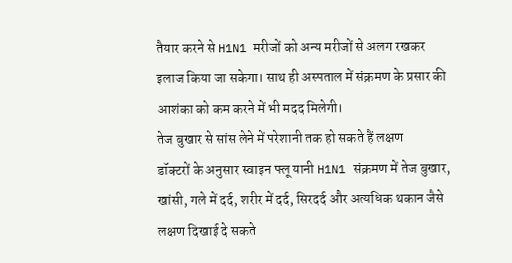तैयार करने से H1N1 मरीजों को अन्य मरीजों से अलग रखकर इलाज किया जा सकेगा। साथ ही अस्पताल में संक्रमण के प्रसार की आशंका को कम करने में भी मदद मिलेगी।
तेज बुखार से सांस लेने में परेशानी तक हो सकते हैं लक्षण
डॉक्टरों के अनुसार स्वाइन फ्लू यानी H1N1 संक्रमण में तेज बुखार, खांसी, गले में दर्द, शरीर में दर्द, सिरदर्द और अत्यधिक थकान जैसे लक्षण दिखाई दे सकते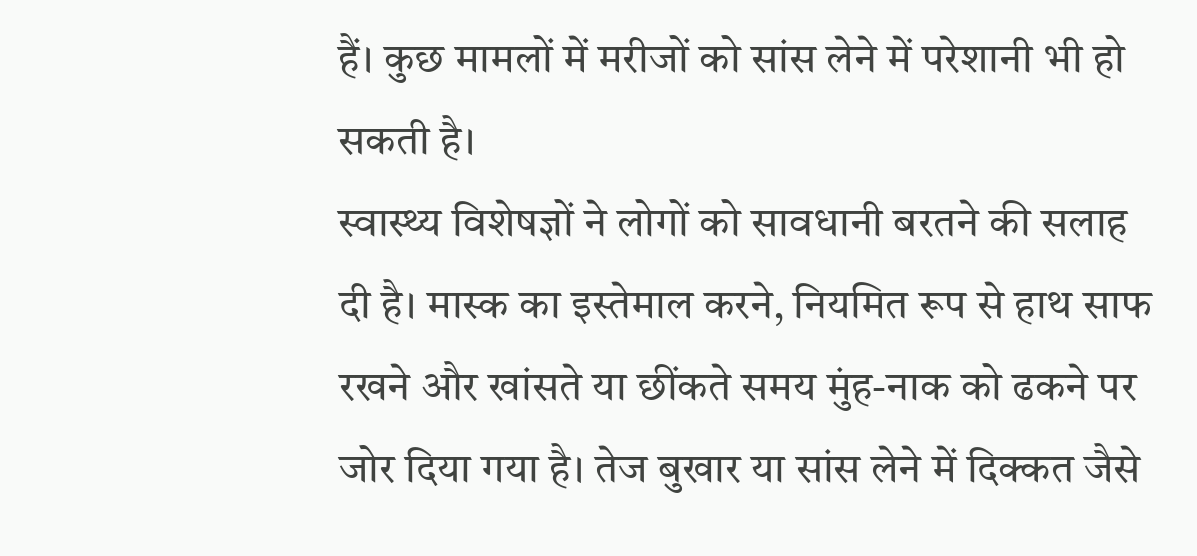हैं। कुछ मामलों में मरीजों को सांस लेने में परेशानी भी हो सकती है।
स्वास्थ्य विशेषज्ञों ने लोगों को सावधानी बरतने की सलाह दी है। मास्क का इस्तेमाल करने, नियमित रूप से हाथ साफ रखने और खांसते या छींकते समय मुंह-नाक को ढकने पर जोर दिया गया है। तेज बुखार या सांस लेने में दिक्कत जैसे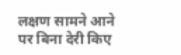लक्षण सामने आने पर बिना देरी किए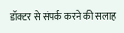डॉक्टर से संपर्क करने की सलाह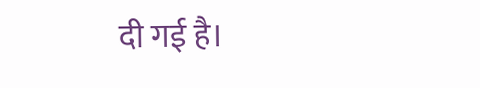दी गई है।